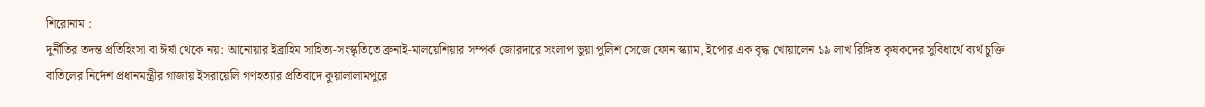শিরোনাম :
দুর্নীতির তদন্ত প্রতিহিংসা বা ঈর্ষা থেকে নয়: আনোয়ার ইব্রাহিম সাহিত্য-সংস্কৃতিতে ব্রুনাই-মালয়েশিয়ার সম্পর্ক জোরদারে সংলাপ ভুয়া পুলিশ সেজে ফোন স্ক্যাম, ইপোর এক বৃদ্ধ খোয়ালেন ১৯ লাখ রিঙ্গিত কৃষকদের সুবিধার্থে ব্যর্থ চুক্তি বাতিলের নির্দেশ প্রধানমন্ত্রীর গাজায় ইসরায়েলি গণহত্যার প্রতিবাদে কুয়ালালামপুরে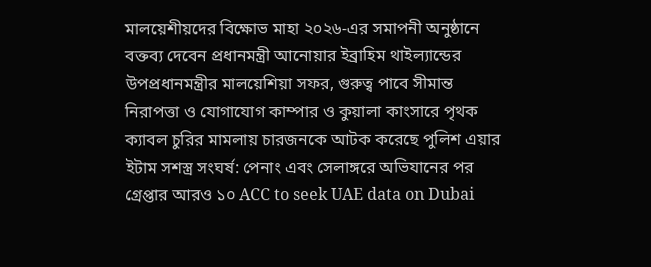মালয়েশীয়দের বিক্ষোভ মাহা ২০২৬-এর সমাপনী অনুষ্ঠানে বক্তব্য দেবেন প্রধানমন্ত্রী আনোয়ার ইব্রাহিম থাইল্যান্ডের উপপ্রধানমন্ত্রীর মালয়েশিয়া সফর, গুরুত্ব পাবে সীমান্ত নিরাপত্তা ও যোগাযোগ কাম্পার ও কুয়ালা কাংসারে পৃথক ক্যাবল চুরির মামলায় চারজনকে আটক করেছে পুলিশ এয়ার ইটাম সশস্ত্র সংঘর্ষ: পেনাং এবং সেলাঙ্গরে অভিযানের পর গ্রেপ্তার আরও ১০ ACC to seek UAE data on Dubai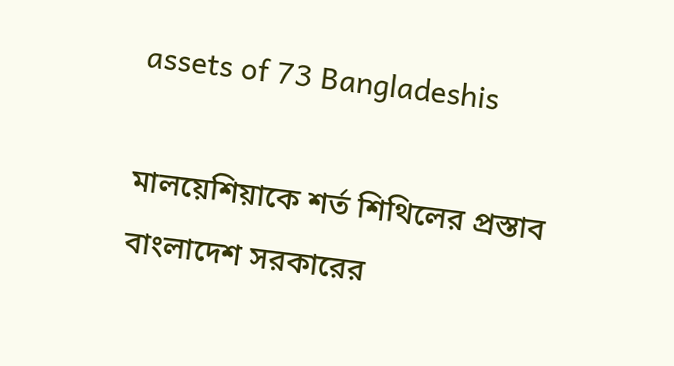assets of 73 Bangladeshis

মালয়েশিয়াকে শর্ত শিথিলের প্রস্তাব বাংলাদেশ সরকারের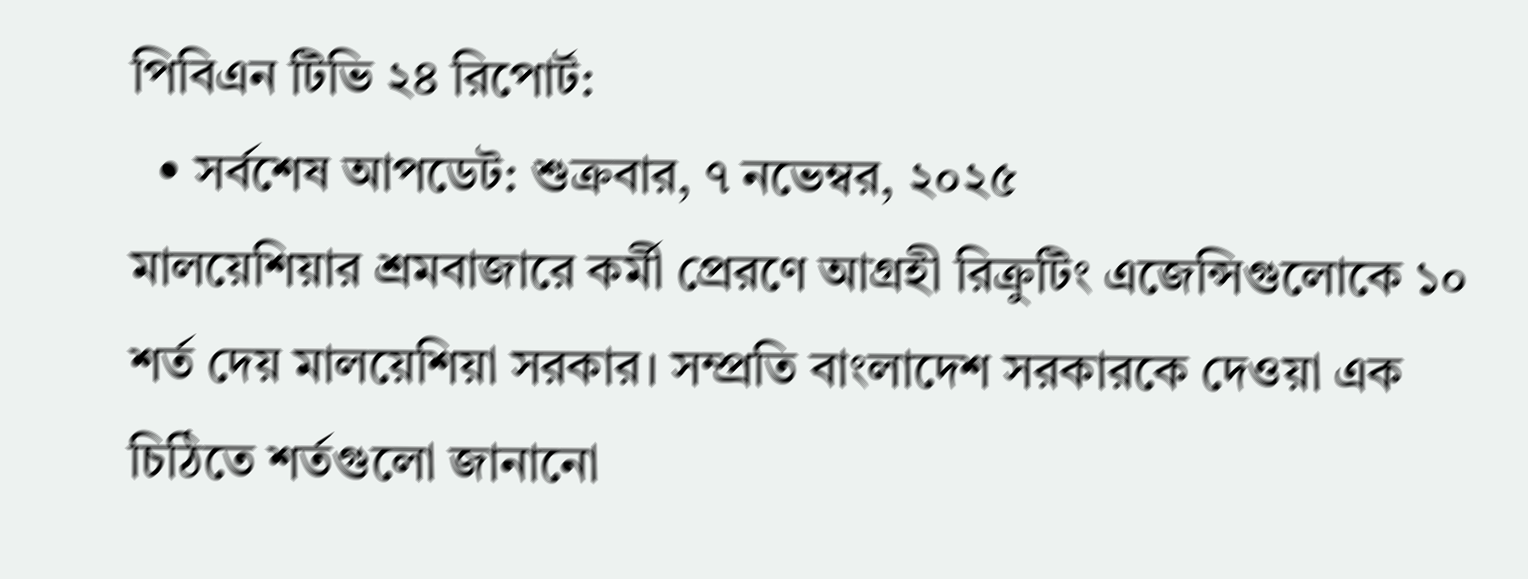পিবিএন টিভি ২৪ রিপোর্ট:
  • সর্বশেষ আপডেট: শুক্রবার, ৭ নভেম্বর, ২০২৫
মালয়েশিয়ার শ্রমবাজারে কর্মী প্রেরণে আগ্রহী রিক্রুটিং এজেন্সিগুলোকে ১০ শর্ত দেয় মালয়েশিয়া সরকার। সম্প্রতি বাংলাদেশ সরকারকে দেওয়া এক চিঠিতে শর্তগুলো জানানো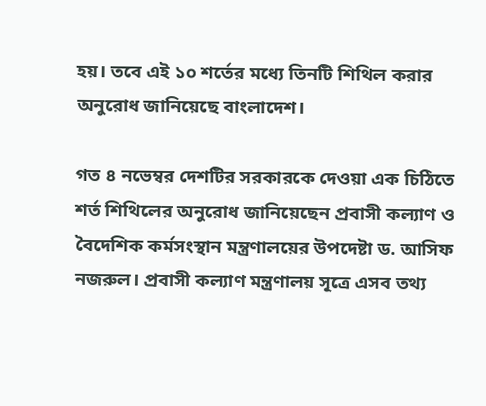হয়। তবে এই ১০ শর্তের মধ্যে তিনটি শিথিল করার অনুরোধ জানিয়েছে বাংলাদেশ।

গত ৪ নভেম্বর দেশটির সরকারকে দেওয়া এক চিঠিতে শর্ত শিথিলের অনুরোধ জানিয়েছেন প্রবাসী কল্যাণ ও বৈদেশিক কর্মসংস্থান মন্ত্রণালয়ের উপদেষ্টা ড. আসিফ নজরুল। প্রবাসী কল্যাণ মন্ত্রণালয় সূত্রে এসব তথ্য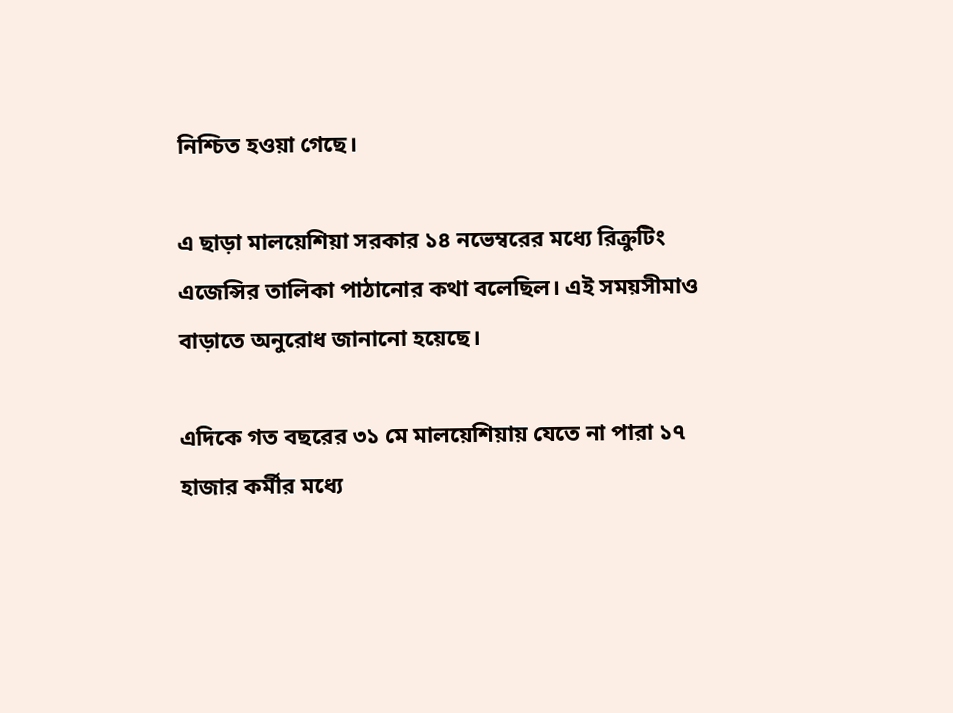নিশ্চিত হওয়া গেছে।

এ ছাড়া মালয়েশিয়া সরকার ১৪ নভেম্বরের মধ্যে রিক্রুটিং এজেন্সির তালিকা পাঠানোর কথা বলেছিল। এই সময়সীমাও বাড়াতে অনুরোধ জানানো হয়েছে।

এদিকে গত বছরের ৩১ মে মালয়েশিয়ায় যেতে না পারা ১৭ হাজার কর্মীর মধ্যে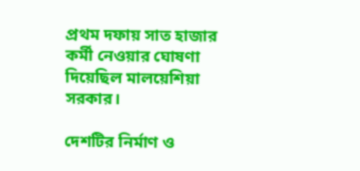প্রথম দফায় সাত হাজার কর্মী নেওয়ার ঘোষণা দিয়েছিল মালয়েশিয়া সরকার।

দেশটির নির্মাণ ও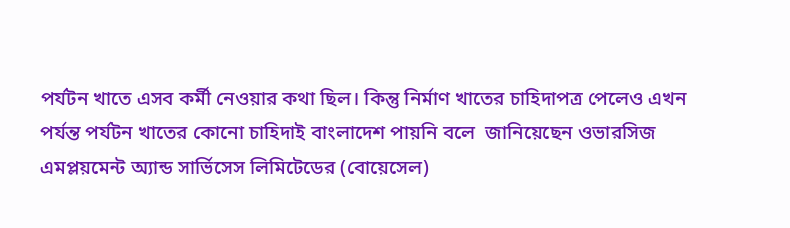পর্যটন খাতে এসব কর্মী নেওয়ার কথা ছিল। কিন্তু নির্মাণ খাতের চাহিদাপত্র পেলেও এখন পর্যন্ত পর্যটন খাতের কোনো চাহিদাই বাংলাদেশ পায়নি বলে  জানিয়েছেন ওভারসিজ এমপ্লয়মেন্ট অ্যান্ড সার্ভিসেস লিমিটেডের (বোয়েসেল)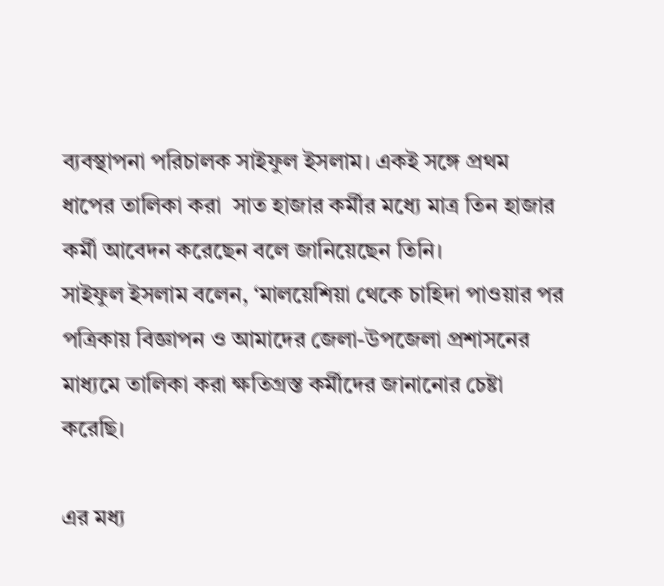ব্যবস্থাপনা পরিচালক সাইফুল ইসলাম। একই সঙ্গে প্রথম ধাপের তালিকা করা  সাত হাজার কর্মীর মধ্যে মাত্র তিন হাজার কর্মী আবেদন করেছেন বলে জানিয়েছেন তিনি।
সাইফুল ইসলাম বলেন, ‘মালয়েশিয়া থেকে চাহিদা পাওয়ার পর পত্রিকায় বিজ্ঞাপন ও আমাদের জেলা-উপজেলা প্রশাসনের মাধ্যমে তালিকা করা ক্ষতিগ্রস্ত কর্মীদের জানানোর চেষ্টা করেছি।

এর মধ্য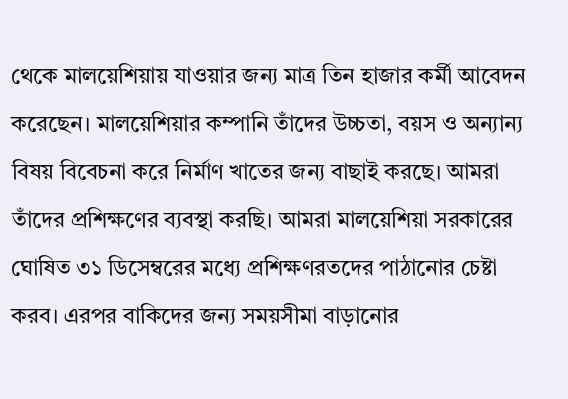থেকে মালয়েশিয়ায় যাওয়ার জন্য মাত্র তিন হাজার কর্মী আবেদন করেছেন। মালয়েশিয়ার কম্পানি তাঁদের উচ্চতা, বয়স ও অন্যান্য বিষয় বিবেচনা করে নির্মাণ খাতের জন্য বাছাই করছে। আমরা তাঁদের প্রশিক্ষণের ব্যবস্থা করছি। আমরা মালয়েশিয়া সরকারের ঘোষিত ৩১ ডিসেম্বরের মধ্যে প্রশিক্ষণরতদের পাঠানোর চেষ্টা করব। এরপর বাকিদের জন্য সময়সীমা বাড়ানোর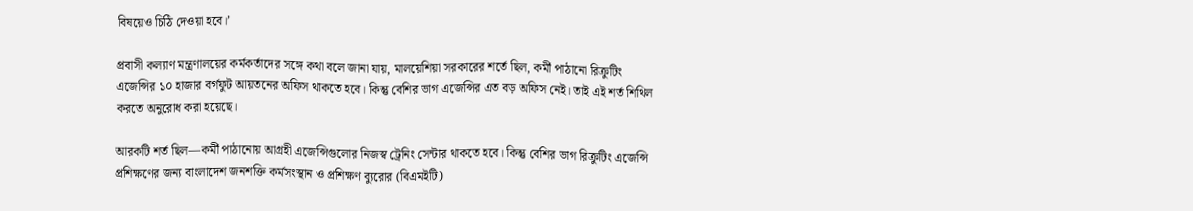বিষয়েও চিঠি দেওয়া হবে।’

প্রবাসী কল্যাণ মন্ত্রণালয়ের কর্মকর্তাদের সঙ্গে কথা বলে জানা যায়, মালয়েশিয়া সরকারের শর্তে ছিল, কর্মী পাঠানো রিক্রুটিং এজেন্সির ১০ হাজার বর্গফুট আয়তনের অফিস থাকতে হবে। কিন্তু বেশির ভাগ এজেন্সির এত বড় অফিস নেই। তাই এই শর্ত শিথিল করতে অনুরোধ করা হয়েছে।

আরকটি শর্ত ছিল—কর্মী পাঠানোয় আগ্রহী এজেন্সিগুলোর নিজস্ব ট্রেনিং সেন্টার থাকতে হবে। কিন্তু বেশির ভাগ রিক্রুটিং এজেন্সি প্রশিক্ষণের জন্য বাংলাদেশ জনশক্তি কর্মসংস্থান ও প্রশিক্ষণ ব্যুরোর (বিএমইটি)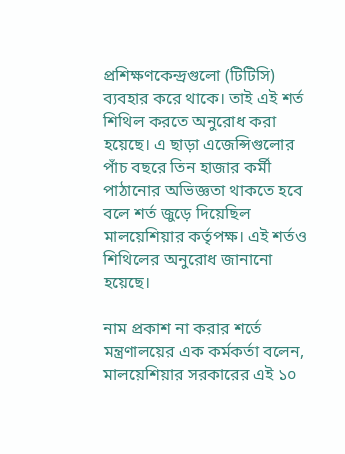প্রশিক্ষণকেন্দ্রগুলো (টিটিসি) ব্যবহার করে থাকে। তাই এই শর্ত শিথিল করতে অনুরোধ করা হয়েছে। এ ছাড়া এজেন্সিগুলোর পাঁচ বছরে তিন হাজার কর্মী পাঠানোর অভিজ্ঞতা থাকতে হবে বলে শর্ত জুড়ে দিয়েছিল মালয়েশিয়ার কর্তৃপক্ষ। এই শর্তও শিথিলের অনুরোধ জানানো হয়েছে।

নাম প্রকাশ না করার শর্তে মন্ত্রণালয়ের এক কর্মকর্তা বলেন, মালয়েশিয়ার সরকারের এই ১০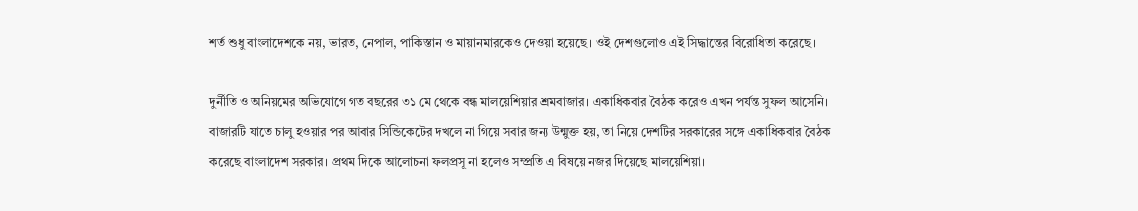শর্ত শুধু বাংলাদেশকে নয়, ভারত, নেপাল, পাকিস্তান ও মায়ানমারকেও দেওয়া হয়েছে। ওই দেশগুলোও এই সিদ্ধান্তের বিরোধিতা করেছে।

দুর্নীতি ও অনিয়মের অভিযোগে গত বছরের ৩১ মে থেকে বন্ধ মালয়েশিয়ার শ্রমবাজার। একাধিকবার বৈঠক করেও এখন পর্যন্ত সুফল আসেনি। বাজারটি যাতে চালু হওয়ার পর আবার সিন্ডিকেটের দখলে না গিয়ে সবার জন্য উন্মুক্ত হয়, তা নিয়ে দেশটির সরকারের সঙ্গে একাধিকবার বৈঠক করেছে বাংলাদেশ সরকার। প্রথম দিকে আলোচনা ফলপ্রসূ না হলেও সম্প্রতি এ বিষয়ে নজর দিয়েছে মালয়েশিয়া।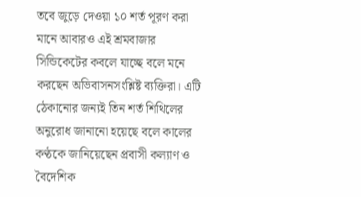তবে জুড়ে দেওয়া ১০ শর্ত পূরণ করা মানে আবারও এই শ্রমবাজার সিন্ডিকেটের কবলে যাচ্ছে বলে মনে করছেন অভিবাসনসংশ্লিষ্ট ব্যক্তিরা। এটি ঠেকানোর জন্যই তিন শর্ত শিথিলের অনুরোধ জানানো হয়েছে বলে কালের কণ্ঠকে জানিয়েছেন প্রবাসী কল্যাণ ও বৈদেশিক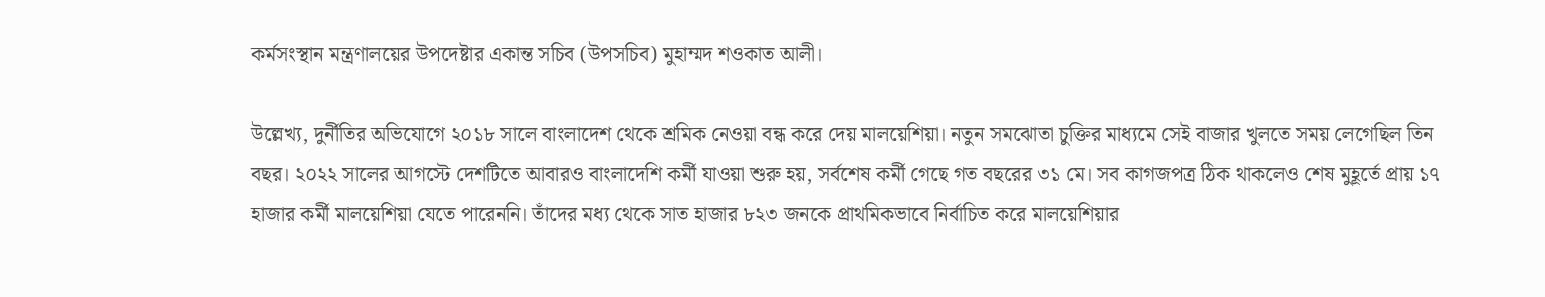কর্মসংস্থান মন্ত্রণালয়ের উপদেষ্টার একান্ত সচিব (উপসচিব) মুহাম্মদ শওকাত আলী।

উল্লেখ্য, দুর্নীতির অভিযোগে ২০১৮ সালে বাংলাদেশ থেকে শ্রমিক নেওয়া বন্ধ করে দেয় মালয়েশিয়া। নতুন সমঝোতা চুক্তির মাধ্যমে সেই বাজার খুলতে সময় লেগেছিল তিন বছর। ২০২২ সালের আগস্টে দেশটিতে আবারও বাংলাদেশি কর্মী যাওয়া শুরু হয়, সর্বশেষ কর্মী গেছে গত বছরের ৩১ মে। সব কাগজপত্র ঠিক থাকলেও শেষ মুহূর্তে প্রায় ১৭ হাজার কর্মী মালয়েশিয়া যেতে পারেননি। তাঁদের মধ্য থেকে সাত হাজার ৮২৩ জনকে প্রাথমিকভাবে নির্বাচিত করে মালয়েশিয়ার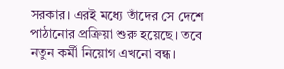সরকার। এরই মধ্যে তাঁদের সে দেশে পাঠানোর প্রক্রিয়া শুরু হয়েছে। তবে নতুন কর্মী নিয়োগ এখনো বন্ধ।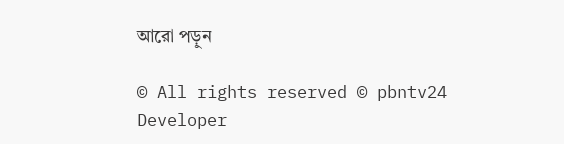আরো পড়ুন

© All rights reserved © pbntv24
Developer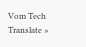Vom Tech
Translate »